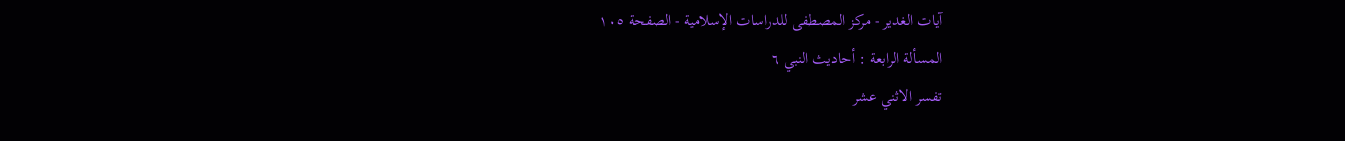آيات الغدير - مركز المصطفى للدراسات الإسلامية - الصفحة ١٠٥
المسألة الرابعة : أحاديث النبي ٦
تفسر الاثني عشر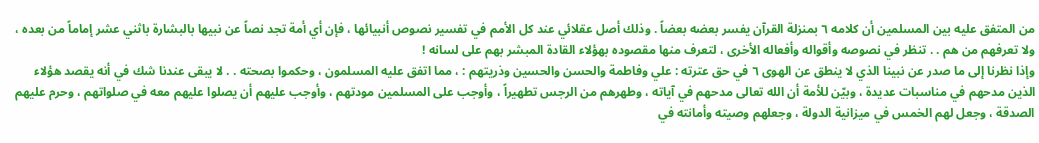من المتفق عليه بين المسلمين أن كلامه ٦ بمنزلة القرآن يفسر بعضه بعضاً . وذلك أصل عقلائي عند كل الأمم في تفسير نصوص أنبيائها ، فإن أي أمة تجد نصاً عن نبيها بالبشارة باثني عشر إماماً من بعده ، ولا تعرفهم من هم . . تنظر في نصوصه وأقواله وأفعاله الأخرى ، لتعرف منها مقصوده بهؤلاء القادة المبشر بهم على لسانه !
وإذا نظرنا إلى ما صدر عن نبينا الذي لا ينطق عن الهوى ٦ في حق عترته : علي وفاطمة والحسن والحسين وذريتهم : ، مما اتفق عليه المسلمون ، وحكموا بصحته . . لا يبقى عندنا شك في أنه يقصد هؤلاء الذين مدحهم في مناسبات عديدة ، وبيّن للأمة أن الله تعالى مدحهم في آياته ، وطهرهم من الرجس تطهيراً ، وأوجب على المسلمين مودتهم ، وأوجب عليهم أن يصلوا عليهم معه في صلواتهم ، وحرم عليهم الصدقة ، وجعل لهم الخمس في ميزانية الدولة ، وجعلهم وصيته وأمانته في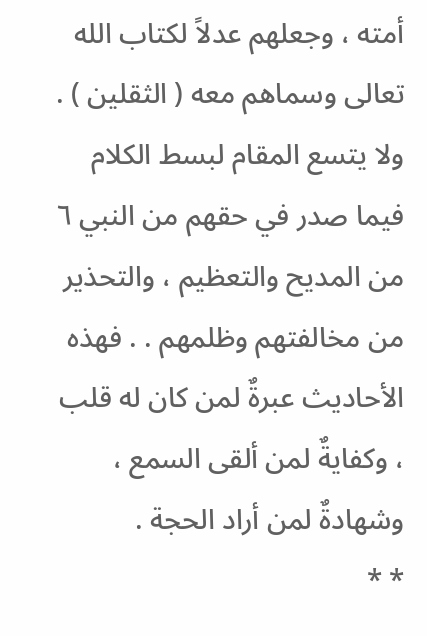أمته ، وجعلهم عدلاً لكتاب الله تعالى وسماهم معه ( الثقلين ) .
ولا يتسع المقام لبسط الكلام فيما صدر في حقهم من النبي ٦ من المديح والتعظيم ، والتحذير من مخالفتهم وظلمهم . . فهذه الأحاديث عبرةٌ لمن كان له قلب ، وكفايةٌ لمن ألقى السمع ، وشهادةٌ لمن أراد الحجة .
* *